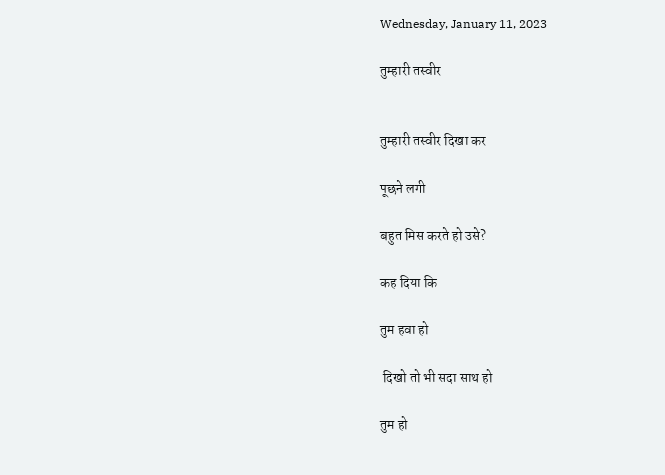Wednesday, January 11, 2023

तुम्हारी तस्वीर


तुम्हारी तस्वीर दिखा कर

पूछने लगी

बहुत मिस करते हो उसे?

कह दिया कि

तुम हवा हो

 दिखो तो भी सदा साथ हो

तुम हो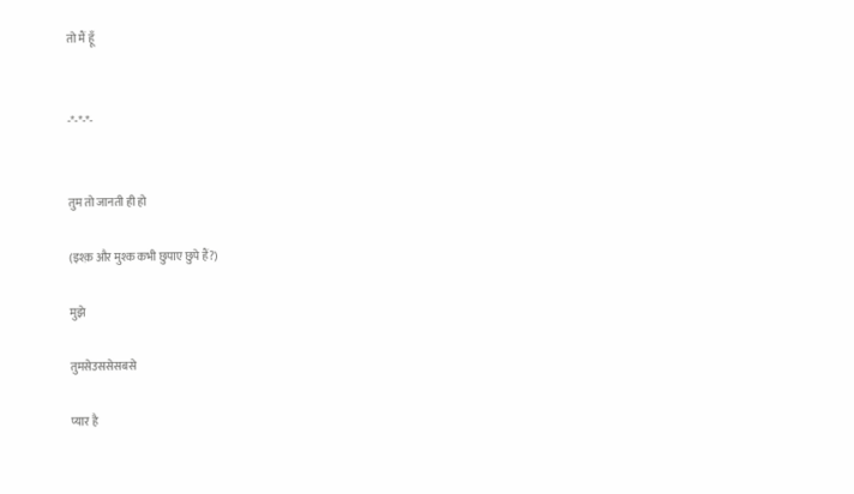तो मैं हूँ


-*-*-*-


तुम तो जानती ही हो

(इश्क़ और मुश्क कभी छुपाए छुपे हैं?)

मुझे

तुमसेउससेसबसे

प्यार है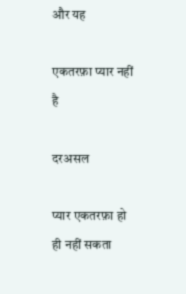और यह

एकतरफ़ा प्यार नहीं है

दरअसल

प्यार एकतरफ़ा हो ही नहीं सकता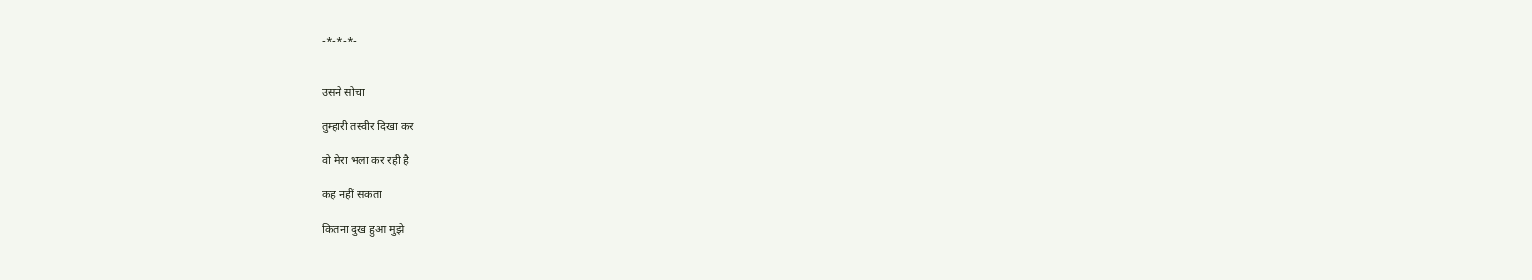-*-*-*-


उसने सोचा

तुम्हारी तस्वीर दिखा कर

वो मेरा भला कर रही है

कह नहीं सकता

कितना दुख हुआ मुझे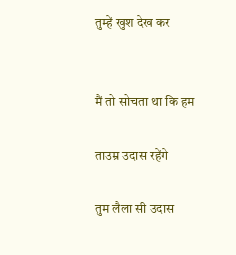तुम्हें खुश देख कर


मैं तो सोचता था कि हम

ताउम्र उदास रहेंगे

तुम लैला सी उदास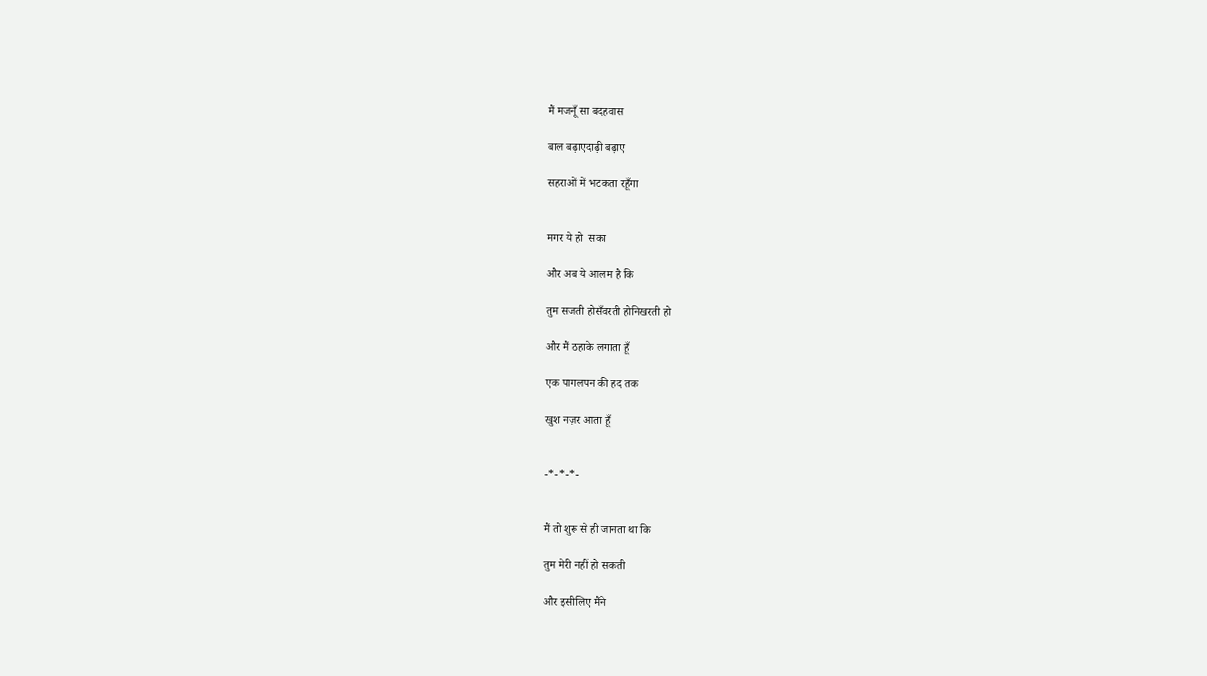मैं मजनूँ सा बदहवास

बाल बढ़ाएदाढ़ी बढ़ाए

सहराओं में भटकता रहूँगा


मगर ये हो  सका

और अब ये आलम है कि

तुम सजती होसँवरती होनिखरती हो

और मैं ठहाके लगाता हूँ

एक पागलपन की हद तक

खुश नज़र आता हूँ


-*-*-*-


मैं तो शुरू से ही जानता था कि

तुम मेरी नहीं हो सकती

और इसीलिए मैंने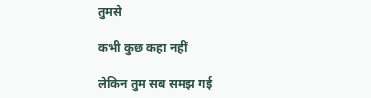तुमसे

कभी कुछ कहा नहीं

लेकिन तुम सब समझ गई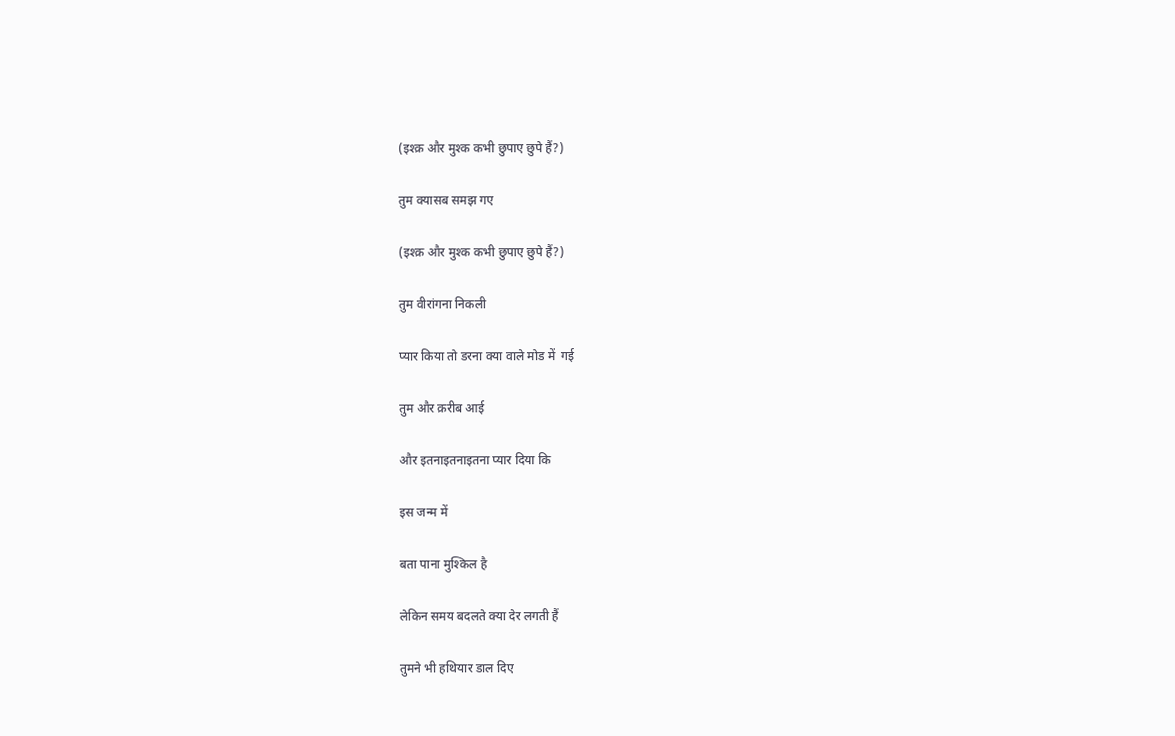(इश्क़ और मुश्क कभी छुपाए छुपे हैं?)

तुम क्यासब समझ गए

(इश्क़ और मुश्क कभी छुपाए छुपे हैं?)

तुम वीरांगना निकली

प्यार किया तो डरना क्या वाले मोड में  गई

तुम और क़रीब आई

और इतनाइतनाइतना प्यार दिया कि

इस जन्म में

बता पाना मुश्किल है

लेकिन समय बदलते क्या देर लगती हैं

तुमने भी हथियार डाल दिए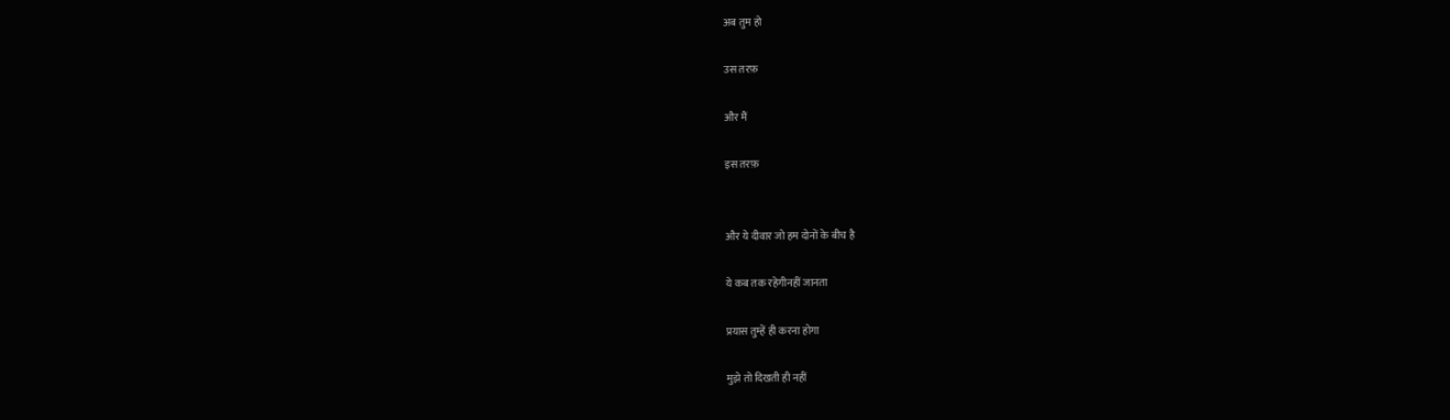अब तुम हो

उस तरफ़

और मैं

इस तरफ़


और ये दीवार जो हम दोनों के बीच है

ये कब तक रहेगीनहीं जानता

प्रयास तुम्हें ही करना होगा

मुझे तो दिखती ही नहीं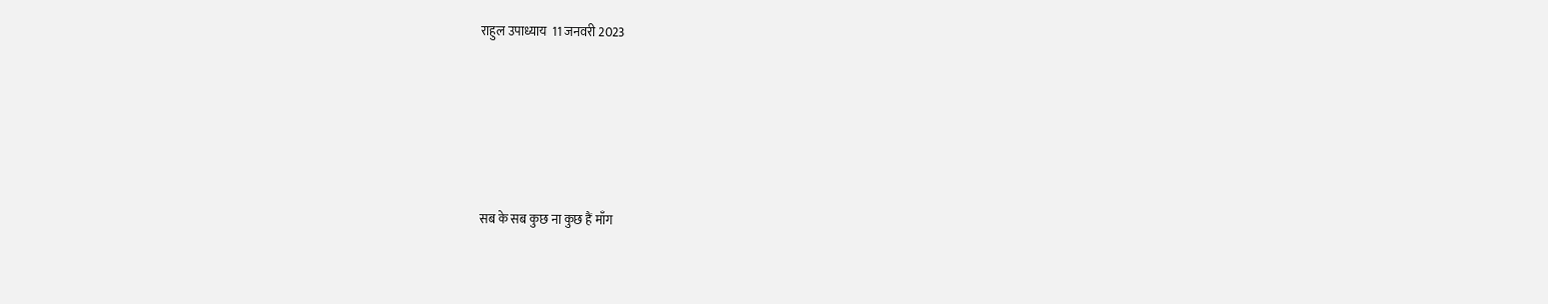राहुल उपाध्याय  11 जनवरी 2023





सब के सब कुछ ना कुछ हैं माँग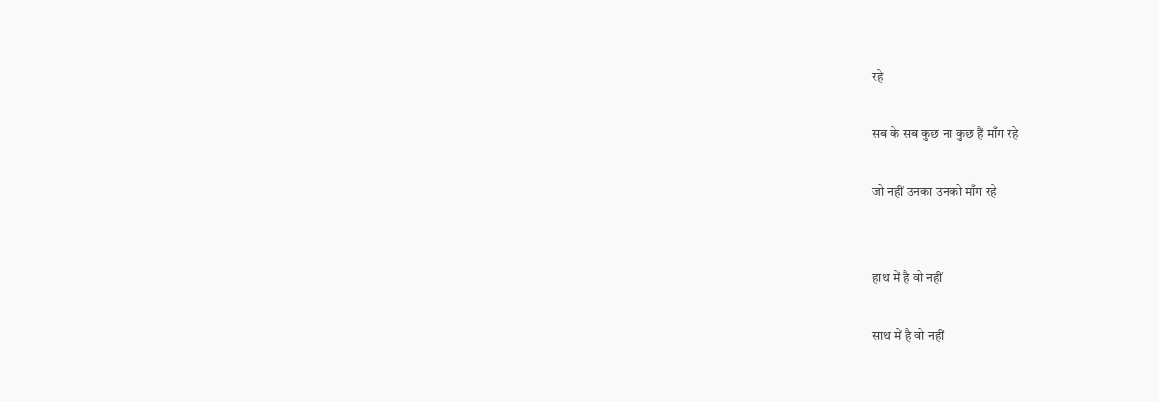रहे

सब के सब कुछ ना कुछ हैं माँग रहे

जो नहीं उनका उनको माँग रहे


हाथ में है वो नहीं

साथ में है वो नहीं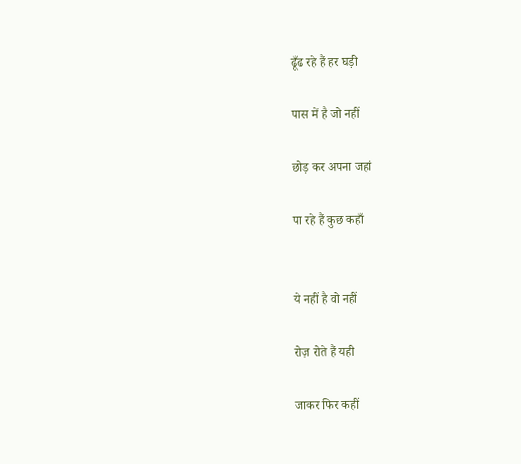ढूँढ रहे हैं हर घड़ी

पास में है जो नहीं

छोड़ कर अपना जहां

पा रहे हैं कुछ कहाँ


ये नहीं है वो नहीं

रोज़ रोते हैं यही

जाकर फिर कहीं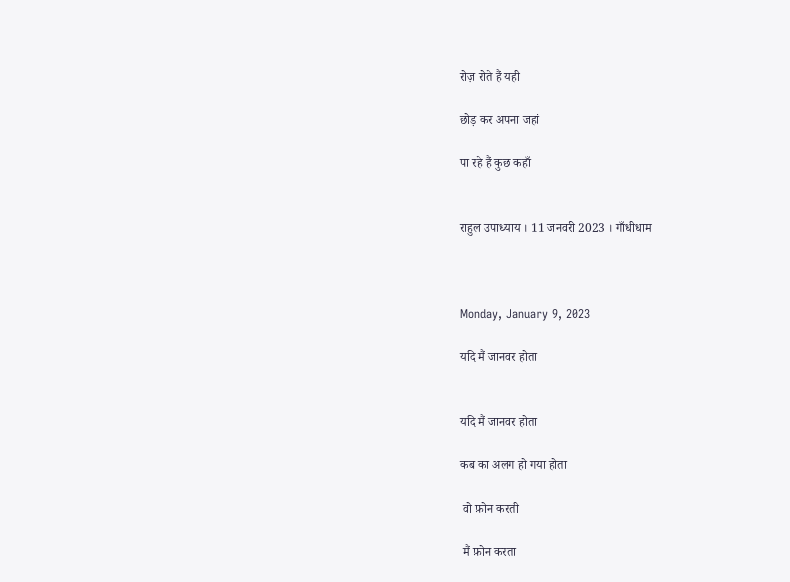रोज़ रोते हैं यही

छोड़ कर अपना जहां

पा रहे हैं कुछ कहाँ


राहुल उपाध्याय । 11 जनवरी 2023 । गाँधीधाम



Monday, January 9, 2023

यदि मैं जानवर होता


यदि मैं जानवर होता

कब का अलग हो गया होता

 वो फ़ोन करती

 मैं फ़ोन करता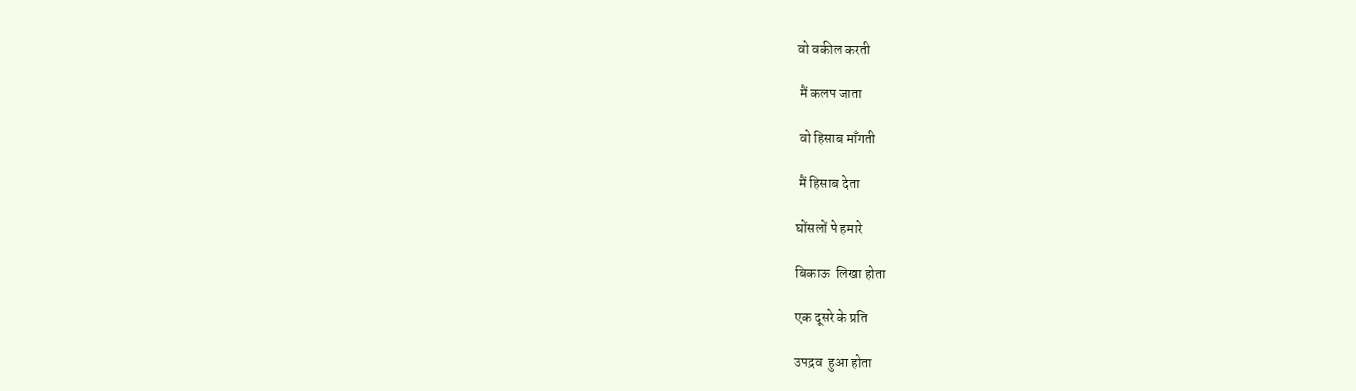वो वकील करती

 मैं कलप जाता

 वो हिसाब माँगती

 मैं हिसाब देता

घोंसलों पे हमारे

बिकाऊ  लिखा होता

एक दूसरे के प्रति

उपद्रव  हुआ होता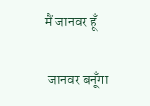मैं जानवर हूँ

 जानवर बनूँगा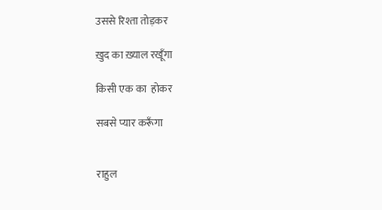उससे रिश्ता तोड़कर

ख़ुद का ख़्याल रखूँगा

किसी एक का  होकर

सबसे प्यार करूँगा


राहुल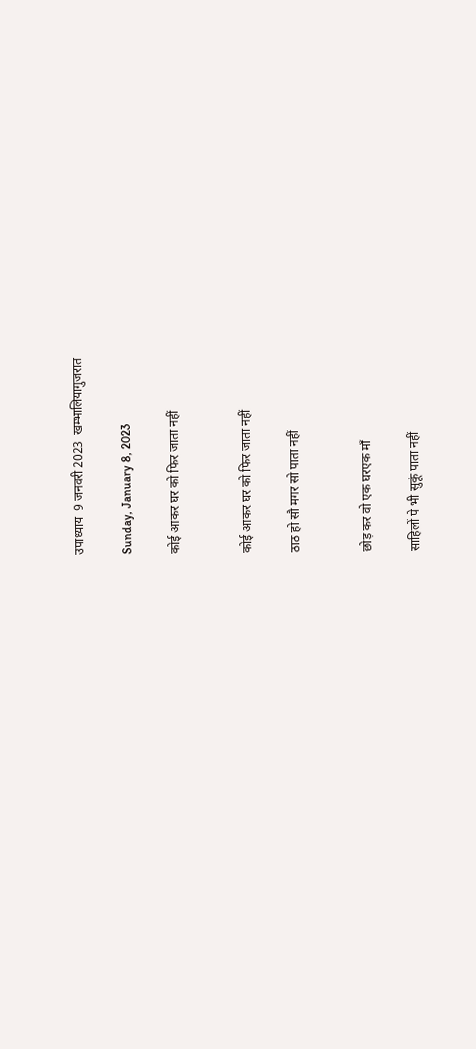उपाध्याय  9 जनवरी 2023  खम्भालियागुजरात

Sunday, January 8, 2023

कोई आकर घर को फिर जाता नहीं


कोई आकर घर को फिर जाता नहीं

ठाठ हो सौ मगर सो पाता नहीं


छोड़ कर वो एक घरएक माँ

साहिलों पे भी सुकूं पाता नहीं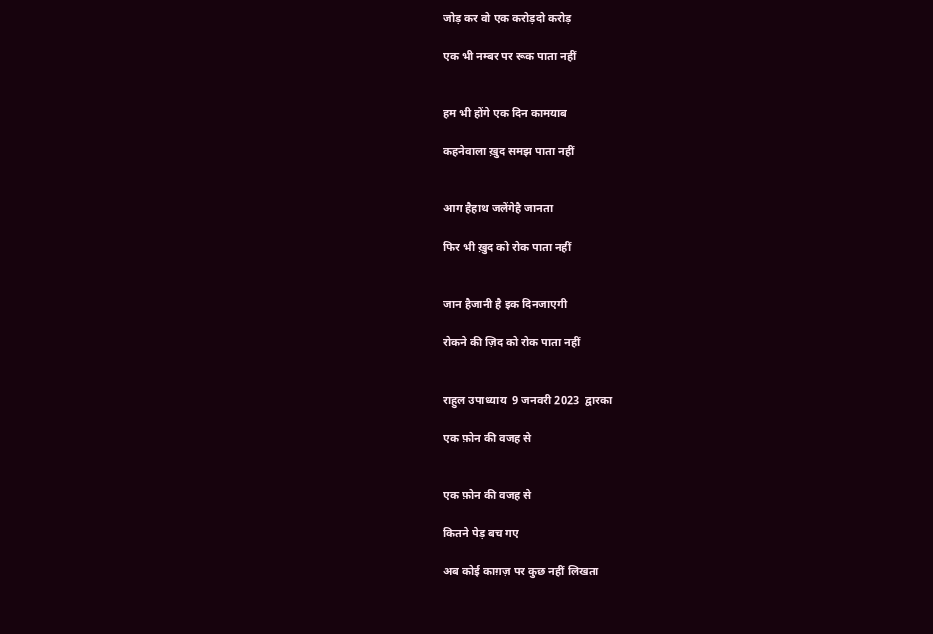जोड़ कर वो एक करोड़दो करोड़

एक भी नम्बर पर रूक पाता नहीं


हम भी होंगे एक दिन कामयाब

कहनेवाला ख़ुद समझ पाता नहीं


आग हैहाथ जलेंगेहै जानता

फिर भी ख़ुद को रोक पाता नहीं


जान हैजानी है इक दिनजाएगी

रोकने की ज़िद को रोक पाता नहीं


राहुल उपाध्याय  9 जनवरी 2023  द्वारका

एक फ़ोन की वजह से


एक फ़ोन की वजह से

कितने पेड़ बच गए

अब कोई काग़ज़ पर कुछ नहीं लिखता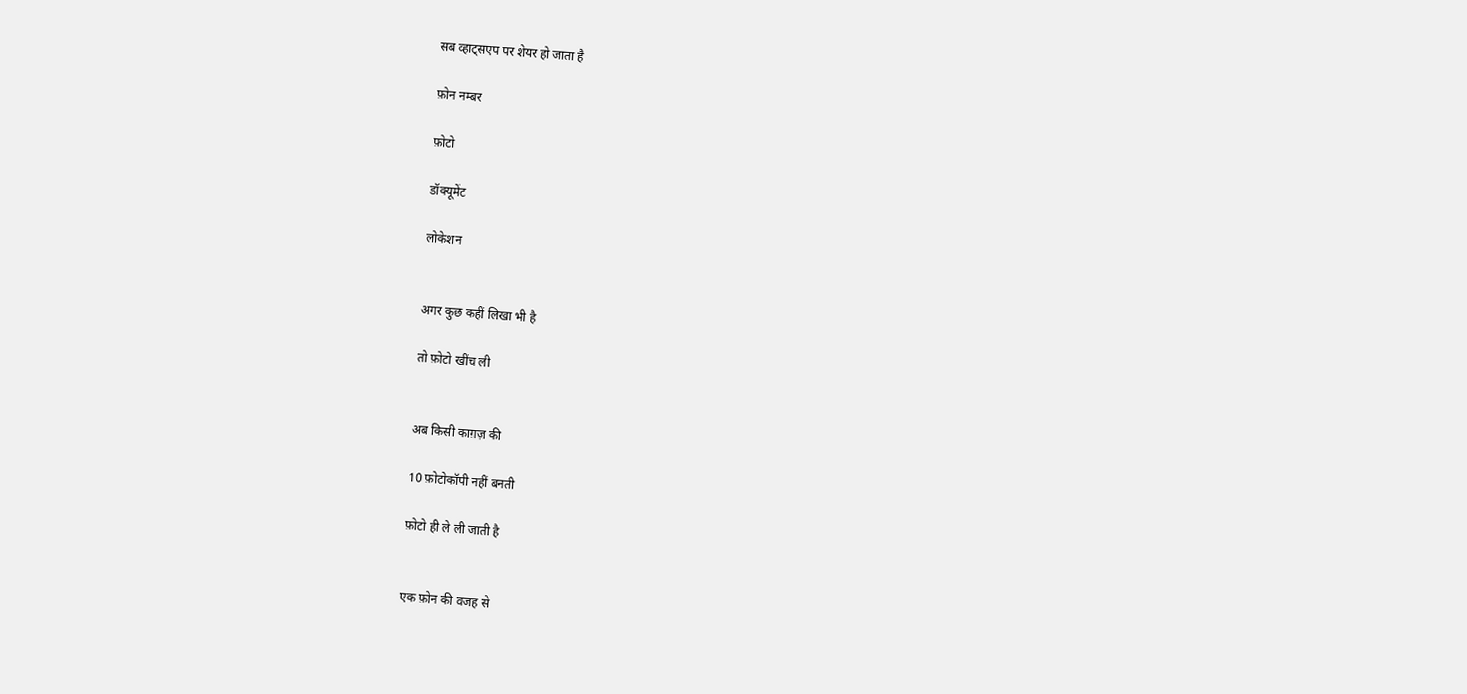सब व्हाट्सएप पर शेयर हो जाता है

फ़ोन नम्बर

फ़ोटो

डॉक्यूमेंट

लोकेशन


अगर कुछ कहीं लिखा भी है

तो फ़ोटो खींच ली


अब किसी काग़ज़ की

10 फ़ोटोकॉपी नहीं बनती

फ़ोटो ही ले ली जाती है


एक फ़ोन की वजह से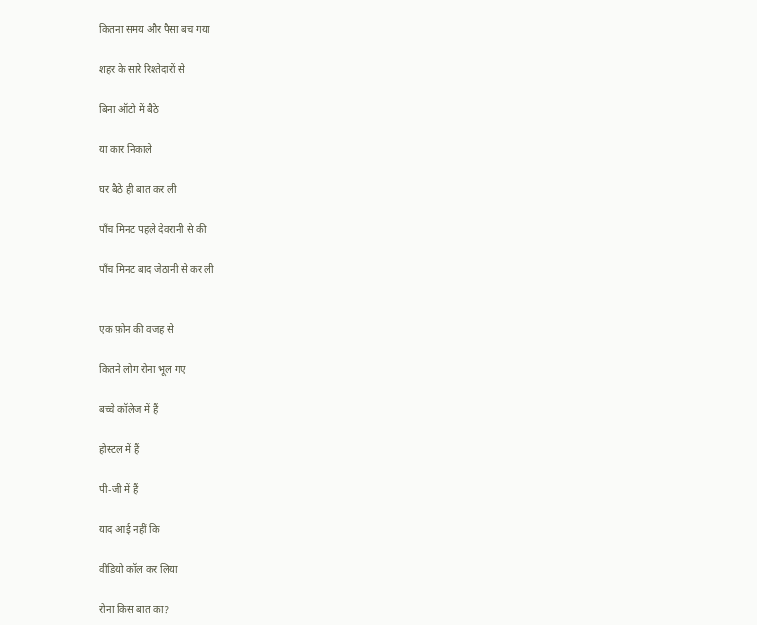कितना समय और पैसा बच गया

शहर के सारे रिश्तेदारों से

बिना ऑटो में बैठे

या कार निकाले

घर बैठे ही बात कर ली

पाँच मिनट पहले देवरानी से की

पाँच मिनट बाद जेठानी से कर ली


एक फ़ोन की वजह से

कितने लोग रोना भूल गए

बच्चे कॉलेज में हैं

होस्टल में हैं

पी-जी में हैं

याद आई नहीं कि

वीडियो कॉल कर लिया

रोना किस बात का?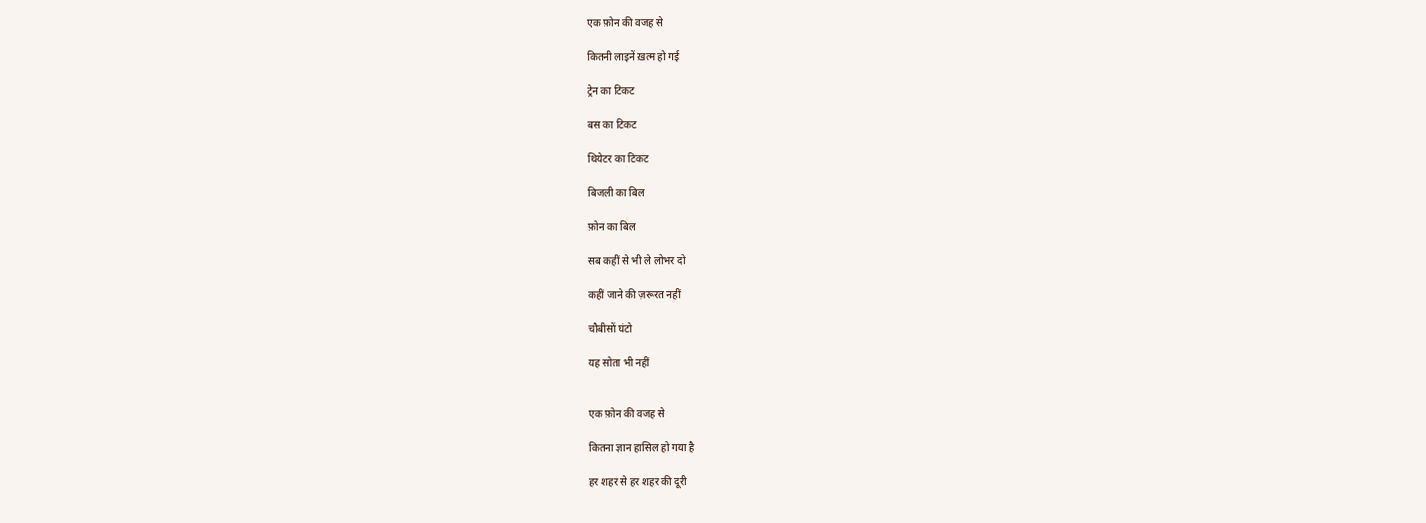एक फ़ोन की वजह से

कितनी लाइनें ख़त्म हो गई

ट्रेन का टिकट

बस का टिकट

थियेटर का टिकट

बिजली का बिल

फ़ोन का बिल

सब कहीं से भी ले लोभर दो

कहीं जाने की ज़रूरत नहीं

चौबीसों घंटो

यह सोता भी नहीं


एक फ़ोन की वजह से

कितना ज्ञान हासिल हो गया है

हर शहर से हर शहर की दूरी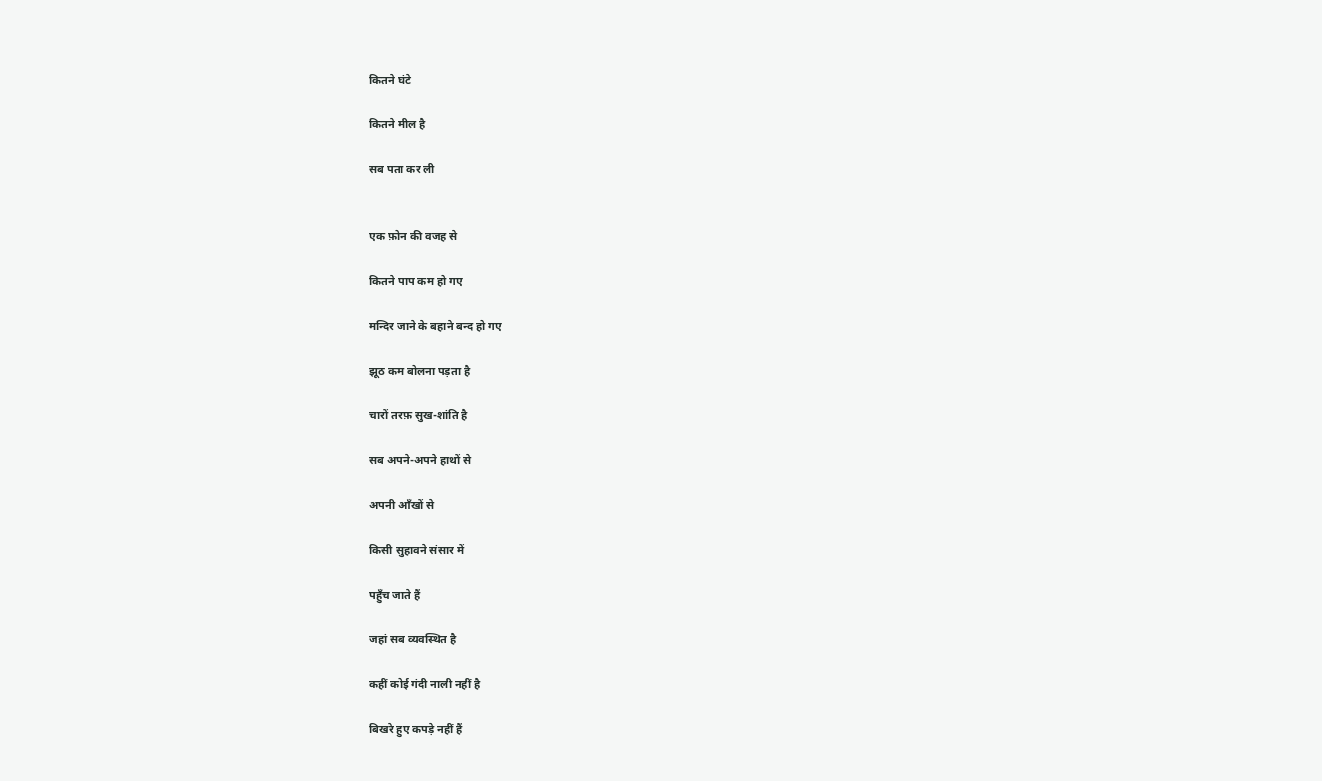कितने घंटे

कितने मील है

सब पता कर ली


एक फ़ोन की वजह से

कितने पाप कम हो गए

मन्दिर जाने के बहाने बन्द हो गए

झूठ कम बोलना पड़ता है

चारों तरफ़ सुख-शांति है

सब अपने-अपने हाथों से

अपनी आँखों से

किसी सुहावने संसार में

पहुँच जाते हैं

जहां सब व्यवस्थित है

कहीं कोई गंदी नाली नहीं है

बिखरे हुए कपड़े नहीं हैं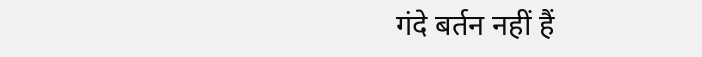गंदे बर्तन नहीं हैं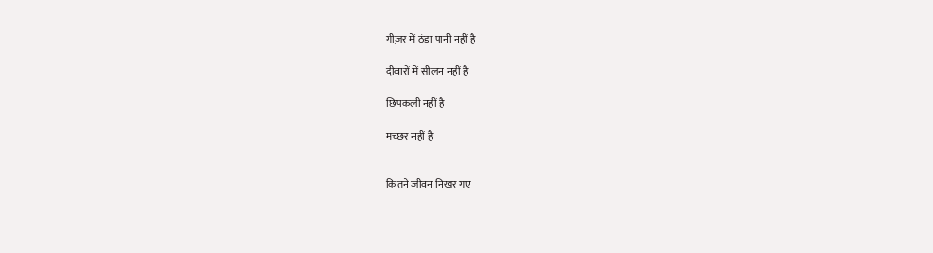गीज़र में ठंडा पानी नहीं है

दीवारों में सीलन नहीं है

छिपकली नहीं है

मच्छर नहीं है


कितने जीवन निखर गए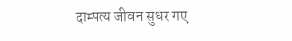दाम्पत्य जीवन सुधर गए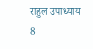राहुल उपाध्याय  8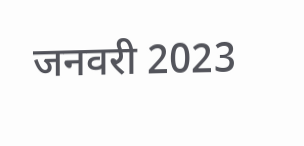जनवरी 2023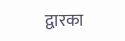द्वारका